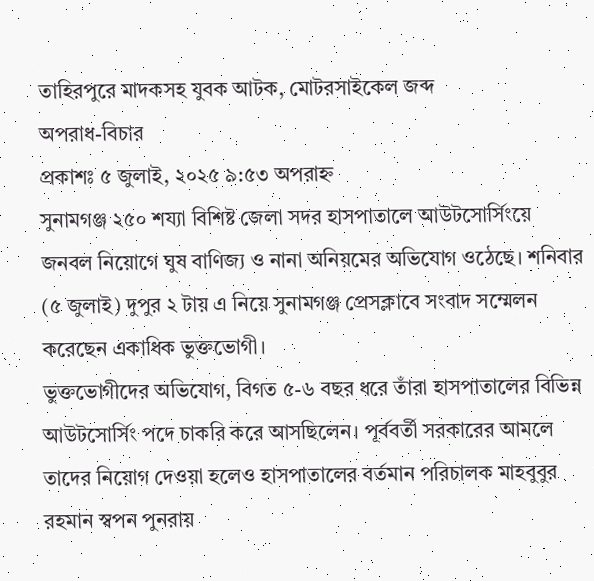তাহিরপুরে মাদকসহ যুবক আটক, মোটরসাইকেল জব্দ
অপরাধ-বিচার
প্রকাশঃ ৫ জুলাই, ২০২৫ ৯:৫৩ অপরাহ্ন
সুনামগঞ্জ ২৫০ শয্যা বিশিষ্ট জেলা সদর হাসপাতালে আউটসোর্সিংয়ে জনবল নিয়োগে ঘুষ বাণিজ্য ও নানা অনিয়মের অভিযোগ ওঠেছে। শনিবার (৫ জুলাই) দুপুর ২ টায় এ নিয়ে সুনামগঞ্জ প্রেসক্লাবে সংবাদ সম্মেলন করেছেন একাধিক ভুক্তভোগী।
ভুক্তভোগীদের অভিযোগ, বিগত ৫-৬ বছর ধরে তাঁরা হাসপাতালের বিভিন্ন আউটসোর্সিং পদে চাকরি করে আসছিলেন। পূর্ববর্তী সরকারের আমলে তাদের নিয়োগ দেওয়া হলেও হাসপাতালের বর্তমান পরিচালক মাহবুবুর রহমান স্বপন পুনরায়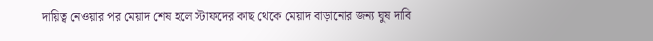দায়িত্ব নেওয়ার পর মেয়াদ শেষ হলে স্টাফদের কাছ থেকে মেয়াদ বাড়ানোর জন্য ঘুষ দাবি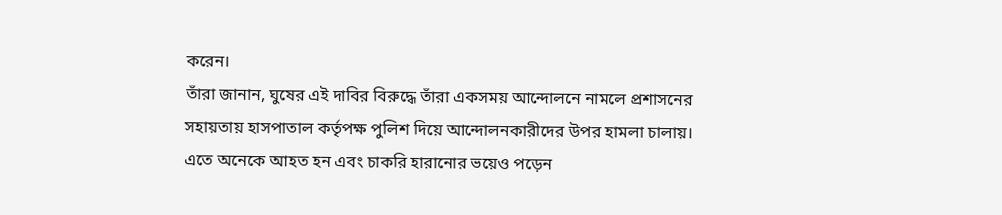করেন।
তাঁরা জানান, ঘুষের এই দাবির বিরুদ্ধে তাঁরা একসময় আন্দোলনে নামলে প্রশাসনের সহায়তায় হাসপাতাল কর্তৃপক্ষ পুলিশ দিয়ে আন্দোলনকারীদের উপর হামলা চালায়। এতে অনেকে আহত হন এবং চাকরি হারানোর ভয়েও পড়েন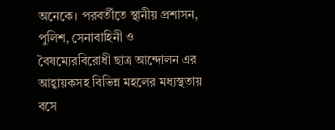অনেকে। পরবর্তীতে স্থানীয় প্রশাসন, পুলিশ, সেনাবাহিনী ও বৈষম্যেরবিরোধী ছাত্র আন্দোলন এর আহ্বায়কসহ বিভিন্ন মহলের মধ্যস্থতায় বসে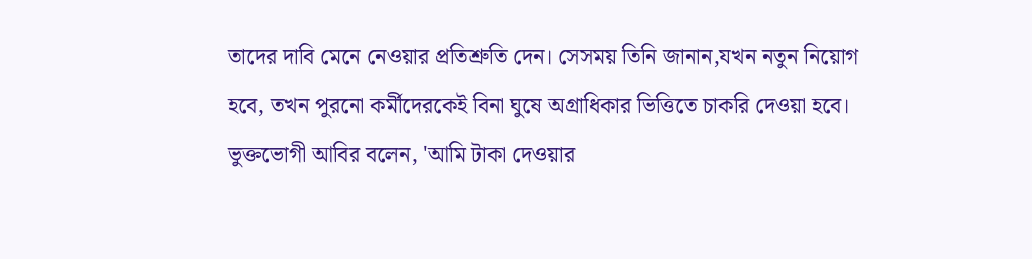তাদের দাবি মেনে নেওয়ার প্রতিশ্রুতি দেন। সেসময় তিনি জানান,যখন নতুন নিয়োগ হবে, তখন পুরনো কর্মীদেরকেই বিনা ঘুষে অগ্রাধিকার ভিত্তিতে চাকরি দেওয়া হবে।
ভুক্তভোগী আবির বলেন, 'আমি টাকা দেওয়ার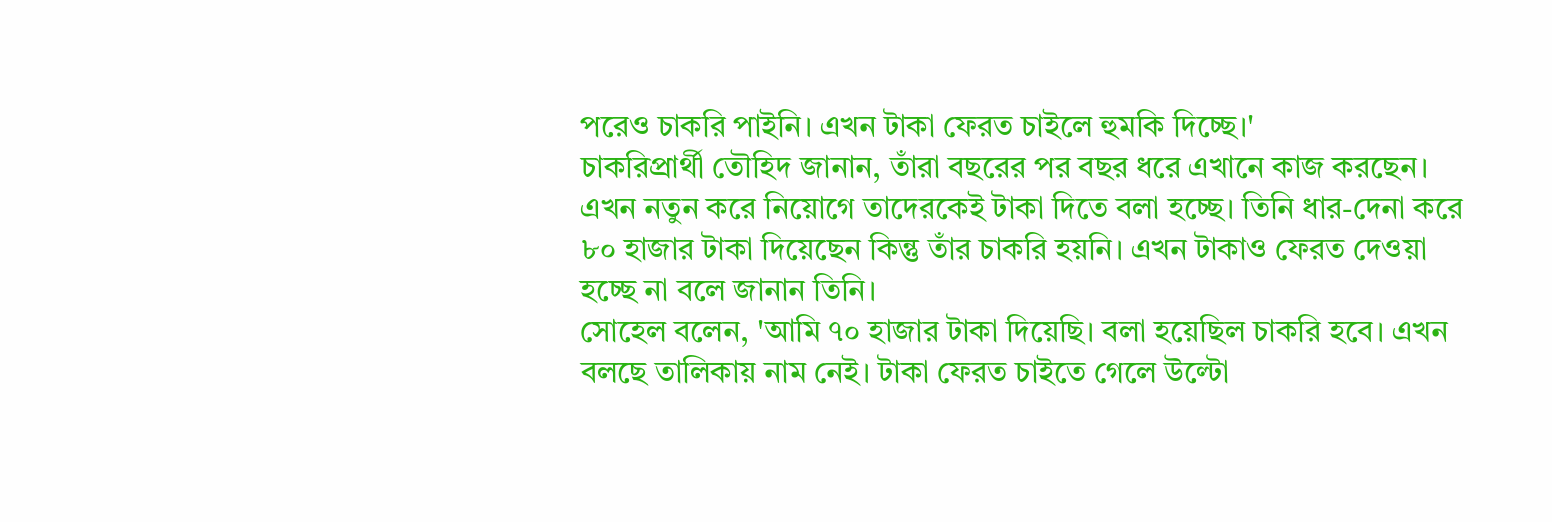পরেও চাকরি পাইনি। এখন টাকা ফেরত চাইলে হুমকি দিচ্ছে।'
চাকরিপ্রার্থী তৌহিদ জানান, তাঁরা বছরের পর বছর ধরে এখানে কাজ করছেন। এখন নতুন করে নিয়োগে তাদেরকেই টাকা দিতে বলা হচ্ছে। তিনি ধার-দেনা করে ৮০ হাজার টাকা দিয়েছেন কিন্তু তাঁর চাকরি হয়নি। এখন টাকাও ফেরত দেওয়া হচ্ছে না বলে জানান তিনি।
সোহেল বলেন, 'আমি ৭০ হাজার টাকা দিয়েছি। বলা হয়েছিল চাকরি হবে। এখন বলছে তালিকায় নাম নেই। টাকা ফেরত চাইতে গেলে উল্টো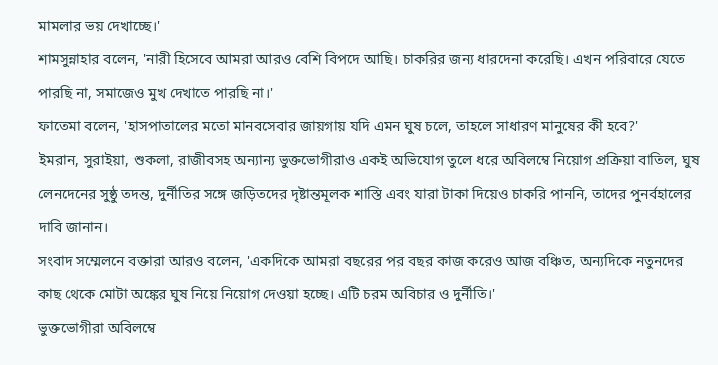মামলার ভয় দেখাচ্ছে।'
শামসুন্নাহার বলেন, 'নারী হিসেবে আমরা আরও বেশি বিপদে আছি। চাকরির জন্য ধারদেনা করেছি। এখন পরিবারে যেতে পারছি না, সমাজেও মুখ দেখাতে পারছি না।'
ফাতেমা বলেন, 'হাসপাতালের মতো মানবসেবার জায়গায় যদি এমন ঘুষ চলে, তাহলে সাধারণ মানুষের কী হবে?'
ইমরান, সুরাইয়া, শুকলা, রাজীবসহ অন্যান্য ভুক্তভোগীরাও একই অভিযোগ তুলে ধরে অবিলম্বে নিয়োগ প্রক্রিয়া বাতিল, ঘুষ লেনদেনের সুষ্ঠু তদন্ত, দুর্নীতির সঙ্গে জড়িতদের দৃষ্টান্তমূলক শাস্তি এবং যারা টাকা দিয়েও চাকরি পাননি, তাদের পুনর্বহালের দাবি জানান।
সংবাদ সম্মেলনে বক্তারা আরও বলেন, 'একদিকে আমরা বছরের পর বছর কাজ করেও আজ বঞ্চিত, অন্যদিকে নতুনদের কাছ থেকে মোটা অঙ্কের ঘুষ নিয়ে নিয়োগ দেওয়া হচ্ছে। এটি চরম অবিচার ও দুর্নীতি।'
ভুক্তভোগীরা অবিলম্বে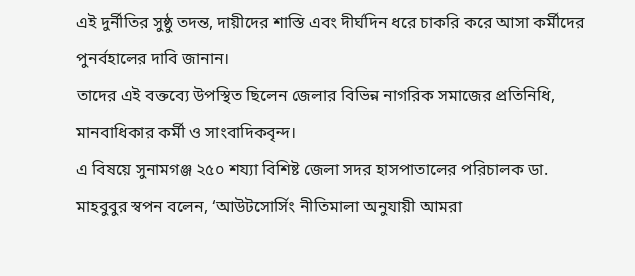এই দুর্নীতির সুষ্ঠু তদন্ত, দায়ীদের শাস্তি এবং দীর্ঘদিন ধরে চাকরি করে আসা কর্মীদের পুনর্বহালের দাবি জানান।
তাদের এই বক্তব্যে উপস্থিত ছিলেন জেলার বিভিন্ন নাগরিক সমাজের প্রতিনিধি, মানবাধিকার কর্মী ও সাংবাদিকবৃন্দ।
এ বিষয়ে সুনামগঞ্জ ২৫০ শয্যা বিশিষ্ট জেলা সদর হাসপাতালের পরিচালক ডা. মাহবুবুর স্বপন বলেন, ‘আউটসোর্সিং নীতিমালা অনুযায়ী আমরা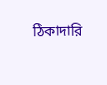ঠিকাদারি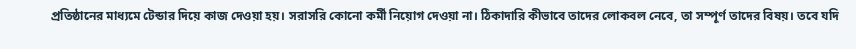প্রতিষ্ঠানের মাধ্যমে টেন্ডার দিয়ে কাজ দেওয়া হয়। সরাসরি কোনো কর্মী নিয়োগ দেওয়া না। ঠিকাদারি কীভাবে তাদের লোকবল নেবে, তা সম্পূর্ণ তাদের বিষয়। তবে যদি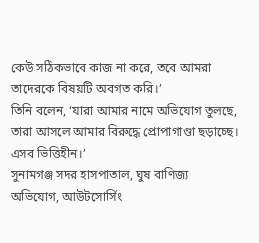কেউ সঠিকভাবে কাজ না করে, তবে আমরা তাদেরকে বিষয়টি অবগত করি।’
তিনি বলেন, ‘যারা আমার নামে অভিযোগ তুলছে, তারা আসলে আমার বিরুদ্ধে প্রোপাগাণ্ডা ছড়াচ্ছে। এসব ভিত্তিহীন।’
সুনামগঞ্জ সদর হাসপাতাল, ঘুষ বাণিজ্য অভিযোগ, আউটসোর্সিং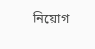নিয়োগ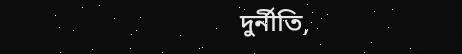দুর্নীতি,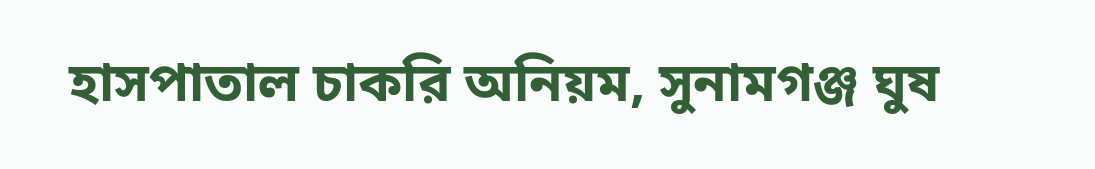হাসপাতাল চাকরি অনিয়ম, সুনামগঞ্জ ঘুষ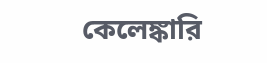কেলেঙ্কারি